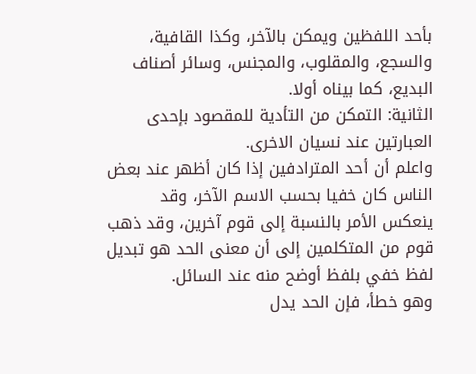بأحد اللفظين ويمكن بالآخر، وكذا القافية، والسجع، والمقلوب، والمجنس، وسائر أصناف البديع، كما بيناه أولا.
الثانية: التمكن من التأدية للمقصود بإحدى العبارتين عند نسيان الاخرى.
واعلم أن أحد المترادفين إذا كان أظهر عند بعض الناس كان خفيا بحسب الاسم الآخر، وقد ينعكس الأمر بالنسبة إلى قوم آخرين، وقد ذهب قوم من المتكلمين إلى أن معنى الحد هو تبديل لفظ خفي بلفظ أوضح منه عند السائل.
وهو خطأ، فإن الحد يدل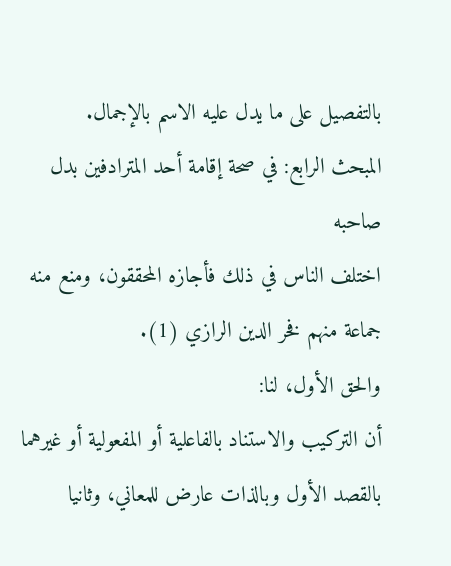بالتفصيل على ما يدل عليه الاسم بالإجمال.
المبحث الرابع: في صحة إقامة أحد المترادفين بدل صاحبه
اختلف الناس في ذلك فأجازه المحققون، ومنع منه جماعة منهم فخر الدين الرازي (1).
والحق الأول، لنا:
أن التركيب والاستناد بالفاعلية أو المفعولية أو غيرهما بالقصد الأول وبالذات عارض للمعاني، وثانيا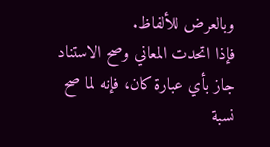وبالعرض للألفاظ.
فإذا اتحدت المعاني وصح الاستناد جاز بأي عبارة كان، فإنه لما صح نسبة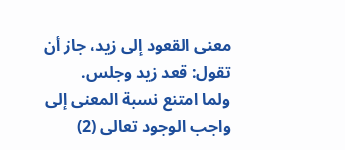معنى القعود إلى زيد، جاز أن تقول: قعد زيد وجلس.
ولما امتنع نسبة المعنى إلى واجب الوجود تعالى (2)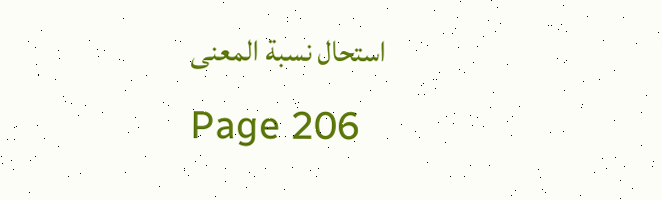استحال نسبة المعنى
Page 206